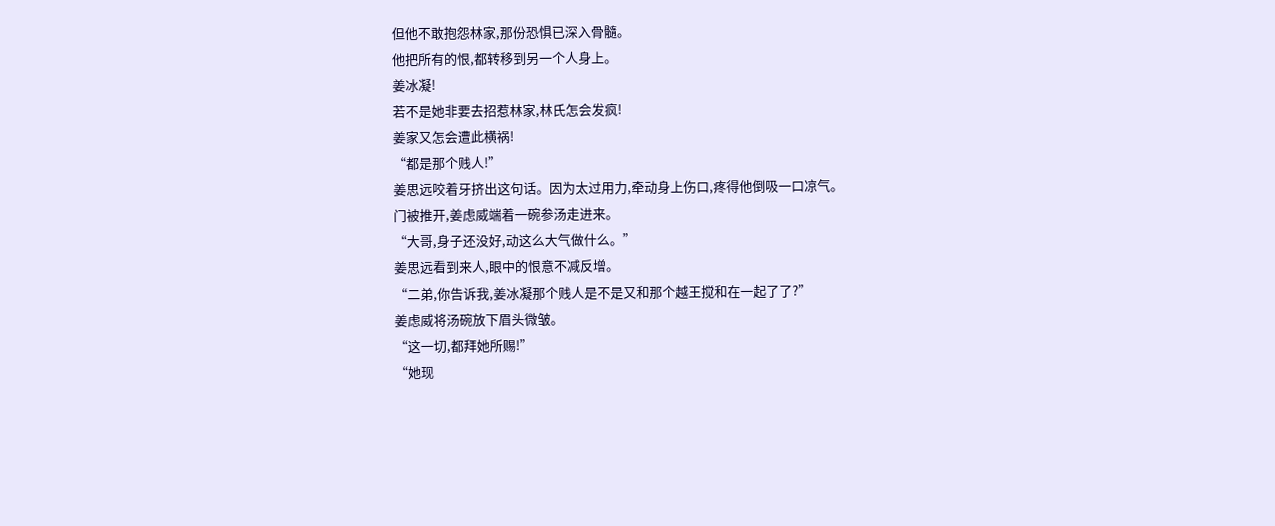但他不敢抱怨林家,那份恐惧已深入骨髓。
他把所有的恨,都转移到另一个人身上。
姜冰凝!
若不是她非要去招惹林家,林氏怎会发疯!
姜家又怎会遭此横祸!
“都是那个贱人!”
姜思远咬着牙挤出这句话。因为太过用力,牵动身上伤口,疼得他倒吸一口凉气。
门被推开,姜虑威端着一碗参汤走进来。
“大哥,身子还没好,动这么大气做什么。”
姜思远看到来人,眼中的恨意不减反增。
“二弟,你告诉我,姜冰凝那个贱人是不是又和那个越王搅和在一起了了?”
姜虑威将汤碗放下眉头微皱。
“这一切,都拜她所赐!”
“她现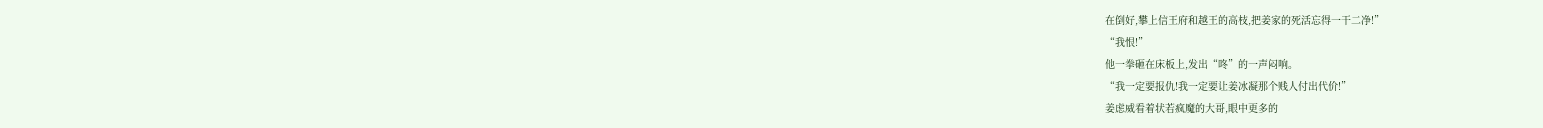在倒好,攀上信王府和越王的高枝,把姜家的死活忘得一干二净!”
“我恨!”
他一拳砸在床板上,发出“咚”的一声闷响。
“我一定要报仇!我一定要让姜冰凝那个贱人付出代价!”
姜虑威看着状若疯魔的大哥,眼中更多的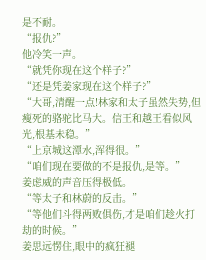是不耐。
“报仇?”
他冷笑一声。
“就凭你现在这个样子?”
“还是凭姜家现在这个样子?”
“大哥,清醒一点!林家和太子虽然失势,但瘦死的骆驼比马大。信王和越王看似风光,根基未稳。”
“上京城这潭水,浑得很。”
“咱们现在要做的不是报仇,是等。”
姜虑威的声音压得极低。
“等太子和林蔚的反击。”
“等他们斗得两败俱伤,才是咱们趁火打劫的时候。”
姜思远愣住,眼中的疯狂褪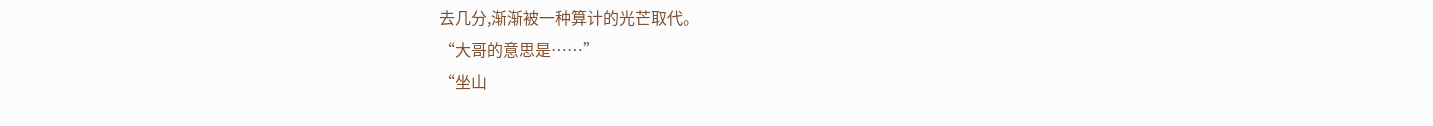去几分,渐渐被一种算计的光芒取代。
“大哥的意思是……”
“坐山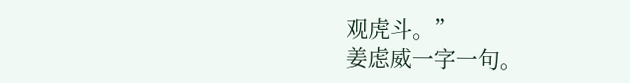观虎斗。”
姜虑威一字一句。